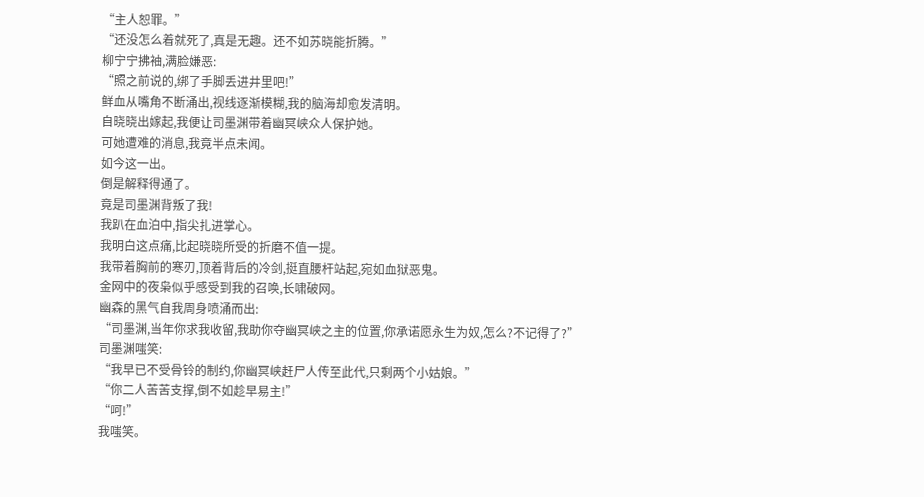“主人恕罪。”
“还没怎么着就死了,真是无趣。还不如苏晓能折腾。”
柳宁宁拂袖,满脸嫌恶:
“照之前说的,绑了手脚丢进井里吧!”
鲜血从嘴角不断涌出,视线逐渐模糊,我的脑海却愈发清明。
自晓晓出嫁起,我便让司墨渊带着幽冥峡众人保护她。
可她遭难的消息,我竟半点未闻。
如今这一出。
倒是解释得通了。
竟是司墨渊背叛了我!
我趴在血泊中,指尖扎进掌心。
我明白这点痛,比起晓晓所受的折磨不值一提。
我带着胸前的寒刃,顶着背后的冷剑,挺直腰杆站起,宛如血狱恶鬼。
金网中的夜枭似乎感受到我的召唤,长啸破网。
幽森的黑气自我周身喷涌而出:
“司墨渊,当年你求我收留,我助你夺幽冥峡之主的位置,你承诺愿永生为奴,怎么?不记得了?”
司墨渊嗤笑:
“我早已不受骨铃的制约,你幽冥峡赶尸人传至此代,只剩两个小姑娘。”
“你二人苦苦支撑,倒不如趁早易主!”
“呵!”
我嗤笑。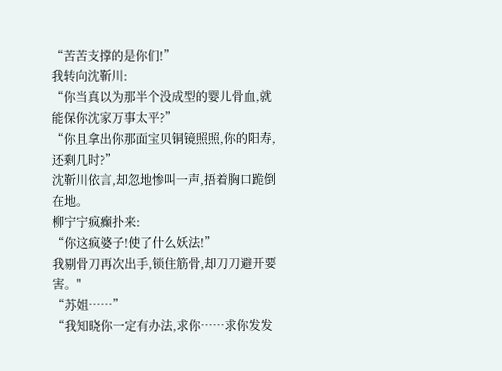“苦苦支撑的是你们!”
我转向沈靳川:
“你当真以为那半个没成型的婴儿骨血,就能保你沈家万事太平?”
“你且拿出你那面宝贝铜镜照照,你的阳寿,还剩几时?”
沈靳川依言,却忽地惨叫一声,捂着胸口跪倒在地。
柳宁宁疯癫扑来:
“你这疯婆子!使了什么妖法!”
我剔骨刀再次出手,锁住筋骨,却刀刀避开要害。"
“苏姐……”
“我知晓你一定有办法,求你……求你发发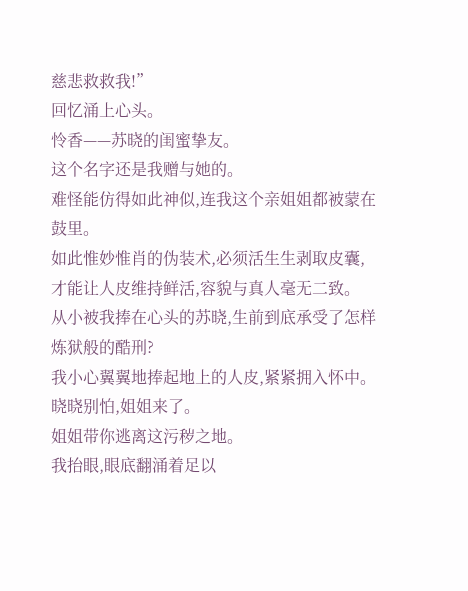慈悲救救我!”
回忆涌上心头。
怜香——苏晓的闺蜜挚友。
这个名字还是我赠与她的。
难怪能仿得如此神似,连我这个亲姐姐都被蒙在鼓里。
如此惟妙惟肖的伪装术,必须活生生剥取皮囊,才能让人皮维持鲜活,容貌与真人毫无二致。
从小被我捧在心头的苏晓,生前到底承受了怎样炼狱般的酷刑?
我小心翼翼地捧起地上的人皮,紧紧拥入怀中。
晓晓别怕,姐姐来了。
姐姐带你逃离这污秽之地。
我抬眼,眼底翻涌着足以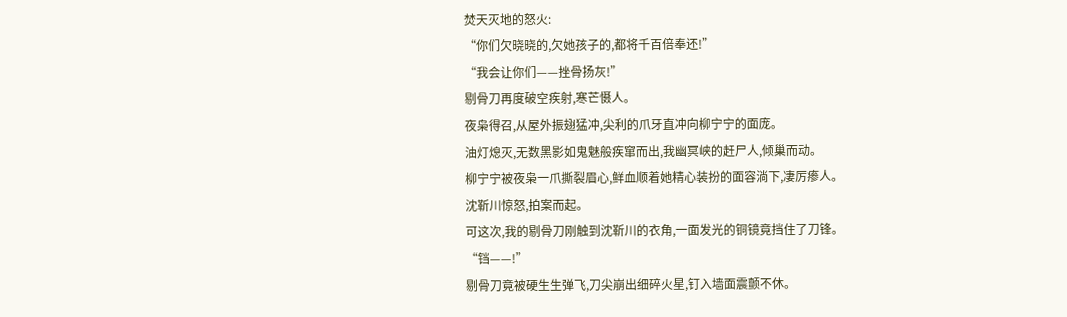焚天灭地的怒火:
“你们欠晓晓的,欠她孩子的,都将千百倍奉还!”
“我会让你们——挫骨扬灰!”
剔骨刀再度破空疾射,寒芒慑人。
夜枭得召,从屋外振翅猛冲,尖利的爪牙直冲向柳宁宁的面庞。
油灯熄灭,无数黑影如鬼魅般疾窜而出,我幽冥峡的赶尸人,倾巢而动。
柳宁宁被夜枭一爪撕裂眉心,鲜血顺着她精心装扮的面容淌下,凄厉瘆人。
沈靳川惊怒,拍案而起。
可这次,我的剔骨刀刚触到沈靳川的衣角,一面发光的铜镜竟挡住了刀锋。
“铛——!”
剔骨刀竟被硬生生弹飞,刀尖崩出细碎火星,钉入墙面震颤不休。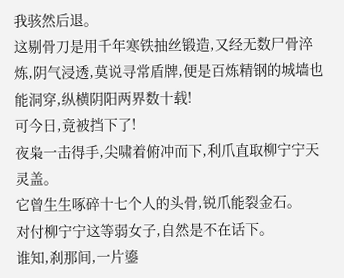我骇然后退。
这剔骨刀是用千年寒铁抽丝锻造,又经无数尸骨淬炼,阴气浸透,莫说寻常盾牌,便是百炼精钢的城墙也能洞穿,纵横阴阳两界数十载!
可今日,竟被挡下了!
夜枭一击得手,尖啸着俯冲而下,利爪直取柳宁宁天灵盖。
它曾生生啄碎十七个人的头骨,锐爪能裂金石。
对付柳宁宁这等弱女子,自然是不在话下。
谁知,刹那间,一片鎏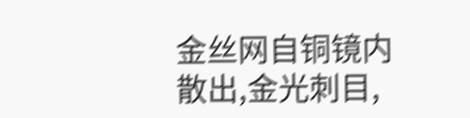金丝网自铜镜内散出,金光刺目,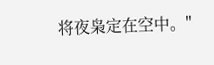将夜枭定在空中。"